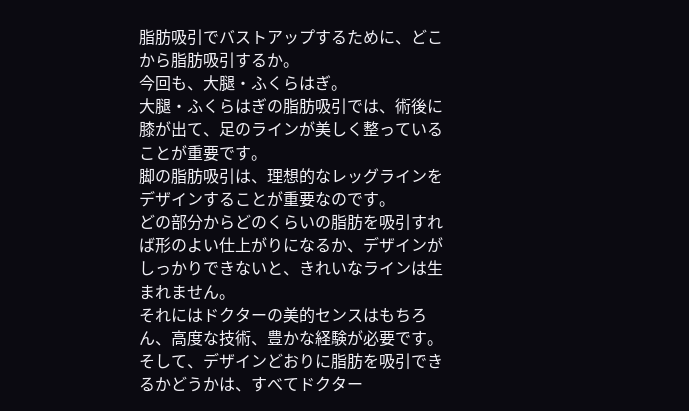脂肪吸引でバストアップするために、どこから脂肪吸引するか。
今回も、大腿・ふくらはぎ。
大腿・ふくらはぎの脂肪吸引では、術後に膝が出て、足のラインが美しく整っていることが重要です。
脚の脂肪吸引は、理想的なレッグラインをデザインすることが重要なのです。
どの部分からどのくらいの脂肪を吸引すれば形のよい仕上がりになるか、デザインがしっかりできないと、きれいなラインは生まれません。
それにはドクターの美的センスはもちろん、高度な技術、豊かな経験が必要です。
そして、デザインどおりに脂肪を吸引できるかどうかは、すべてドクター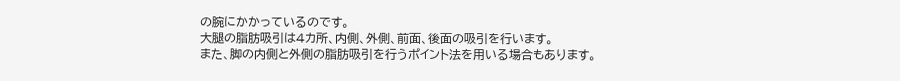の腕にかかっているのです。
大腿の脂肪吸引は4カ所、内側、外側、前面、後面の吸引を行います。
また、脚の内側と外側の脂肪吸引を行うポイント法を用いる場合もあります。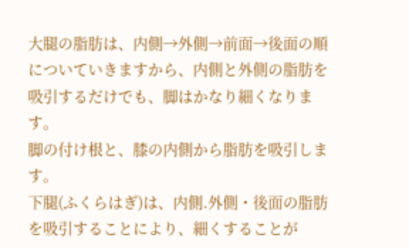大腿の脂肪は、内側→外側→前面→後面の順についていきますから、内側と外側の脂肪を吸引するだけでも、脚はかなり細くなります。
脚の付け根と、膝の内側から脂肪を吸引します。
下腿(ふくらはぎ)は、内側.外側・後面の脂肪を吸引することにより、細くすることが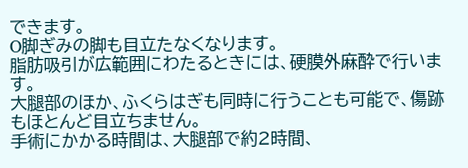できます。
O脚ぎみの脚も目立たなくなります。
脂肪吸引が広範囲にわたるときには、硬膜外麻酔で行います。
大腿部のほか、ふくらはぎも同時に行うことも可能で、傷跡もほとんど目立ちません。
手術にかかる時間は、大腿部で約2時間、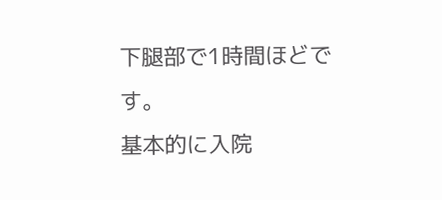下腿部で1時間ほどです。
基本的に入院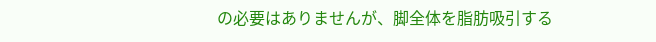の必要はありませんが、脚全体を脂肪吸引する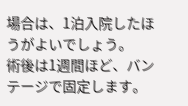場合は、1泊入院したほうがよいでしょう。
術後は1週間ほど、バンテージで固定します。